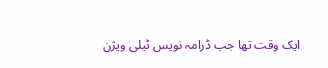ایک وقت تھا جب ڈرامہ نویس ٹیلی ویژن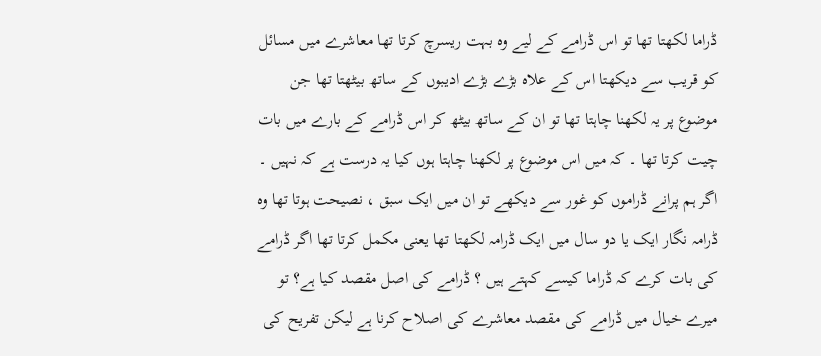ڈراما لکھتا تھا تو اس ڈرامے کے لیے وہ بہت ریسرچ کرتا تھا معاشرے میں مسائل کو قریب سے دیکھتا اس کے علاہ بڑے بڑے ادیبوں کے ساتھ بیٹھتا تھا جن موضوع پر یہ لکھنا چاہتا تھا تو ان کے ساتھ بیٹھ کر اس ڈرامے کے بارے میں بات چیت کرتا تھا ۔ کہ میں اس موضوع پر لکھنا چاہتا ہوں کیا یہ درست ہے کہ نہیں ۔ اگر ہم پرانے ڈراموں کو غور سے دیکھے تو ان میں ایک سبق ، نصیحت ہوتا تھا وہ ڈرامہ نگار ایک یا دو سال میں ایک ڈرامہ لکھتا تھا یعنی مکمل کرتا تھا اگر ڈرامے کی بات کرے کہ ڈراما کیسے کہتے ہیں ؟ ڈرامے کی اصل مقصد کیا ہے؟ تو میرے خیال میں ڈرامے کی مقصد معاشرے کی اصلاح کرنا ہے لیکن تفریح کی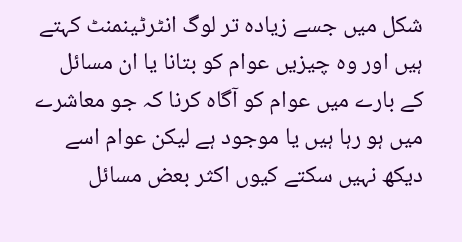شکل میں جسے زیادہ تر لوگ انٹرٹینمنٹ کہتے ہیں اور وہ چیزیں عوام کو بتانا یا ان مسائل کے بارے میں عوام کو آگاہ کرنا کہ جو معاشرے میں ہو رہا ہیں یا موجود ہے لیکن عوام اسے دیکھ نہیں سکتے کیوں اکثر بعض مسائل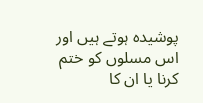پوشیدہ ہوتے ہیں اور اس مسلوں کو ختم کرنا یا ان کا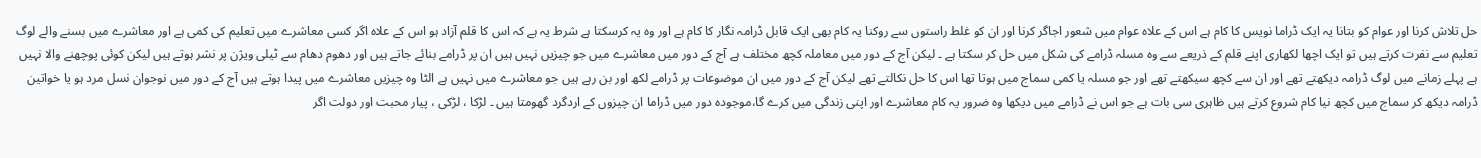حل تلاش کرنا اور عوام کو بتانا یہ ایک ڈراما نویس کا کام ہے اس کے علاہ عوام میں شعور اجاگر کرنا اور ان کو غلط راستوں سے روکنا یہ کام بھی ایک قابل ڈرامہ نگار کا کام ہے اور وہ یہ کرسکتا ہے شرط یہ ہے کہ اس کا قلم آزاد ہو اس کے علاہ اگر کسی معاشرے میں تعلیم کی کمی ہے اور معاشرے میں بسنے والے لوگ تعلیم سے نفرت کرتے ہیں تو ایک اچھا لکھاری اپنے قلم کے ذریعے سے وہ مسلہ ڈرامے کی شکل میں حل کر سکتا ہے ۔ لیکن آج کے دور میں معاملہ کچھ مختلف ہے آج کے دور میں معاشرے میں جو چیزیں نہیں ہیں ان پر ڈرامے بنائے جاتے ہیں اور دھوم دھام سے ٹیلی ویژن پر نشر ہوتے ہیں لیکن کوئی پوچھنے والا نہیں ہے پہلے زمانے میں لوگ ڈرامہ دیکھتے تھے اور ان سے کچھ سیکھتے تھے اور جو مسلہ یا کمی سماج میں ہوتا تھا اس کا حل نکالتے تھے لیکن آج کے دور میں ان موضوعات پر ڈرامے لکھ اور بن رہے ہیں جو معاشرے میں نہیں ہے الٹا وہ چیزیں معاشرے میں پیدا ہوتے ہیں آج کے دور میں نوجوان نسل مرد ہو یا خواتین ڈرامہ دیکھ کر سماج میں کچھ نیا کام شروع کرتے ہیں ظاہری سی بات ہے جو اس نے ڈرامے میں دیکھا وہ ضرور یہ کام معاشرے اور اپنی زندگی میں کرے گا،موجودہ دور میں ڈراما ان چیزوں کے اردگرد گھومتا ہیں ۔ لڑکا ، لڑکی ، پیار محبت اور دولت اگر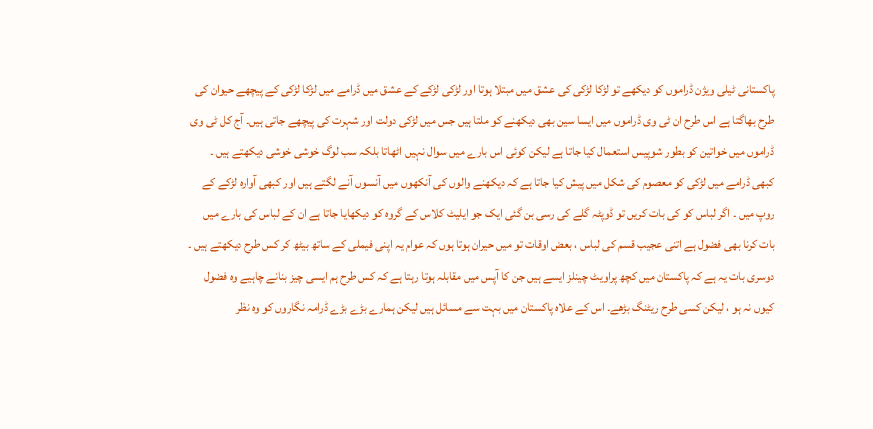پاکستانی ٹیلی ویژن ڈراموں کو دیکھے تو لڑکا لڑکی کی عشق میں مبتلا ہوتا اور لڑکی لڑکے کے عشق میں ڈرامے میں لڑکا لڑکی کے پیچھے حیوان کی طرح بھاگتا ہے اس طرح ان ٹی وی ڈراموں میں ایسا سین بھی دیکھنے کو ملتا ہیں جس میں لڑکی دولت اور شہرت کی پیچھے جاتی ہیں۔ آج کل ٹی وی ڈراموں میں خواتین کو بطور شوپیس استعمال کیا جاتا ہے لیکن کوئی اس بارے میں سوال نہیں اٹھاتا بلکہ سب لوگ خوشی خوشی دیکھتے ہیں ۔ کبھی ڈرامے میں لڑکی کو معصوم کی شکل میں پیش کیا جاتا ہے کہ دیکھنے والوں کی آنکھوں میں آنسوں آنے لگتے ہیں اور کبھی آوارہ لڑکے کے روپ میں ۔ اگر لباس کو کی بات کریں تو ڈوپٹہ گلے کی رسی بن گئی ایک جو ایلیٹ کلاس کے گروہ کو دیکھایا جاتا ہے ان کے لباس کی بارے میں بات کرنا بھی فضول ہے اتنی عجیب قسم کی لباس ، بعض اوقات تو میں حیران ہوتا ہوں کہ عوام یہ اپنی فیملی کے ساتھ بیٹھ کر کس طرح دیکھتے ہیں ۔ دوسری بات یہ ہے کہ پاکستان میں کچھ پراویٹ چینلز ایسے ہیں جن کا آپس میں مقابلہ ہوتا رہتا ہے کہ کس طرح ہم ایسی چیز بنانے چاہیے وہ فضول کیوں نہ ہو ، لیکن کسی طرح ریٹنگ بڑھے۔ اس کے علاہ پاکستان میں بہت سے مسائل ہیں لیکن ہمارے بڑے بڑے ڈرامہ نگاروں کو وہ نظر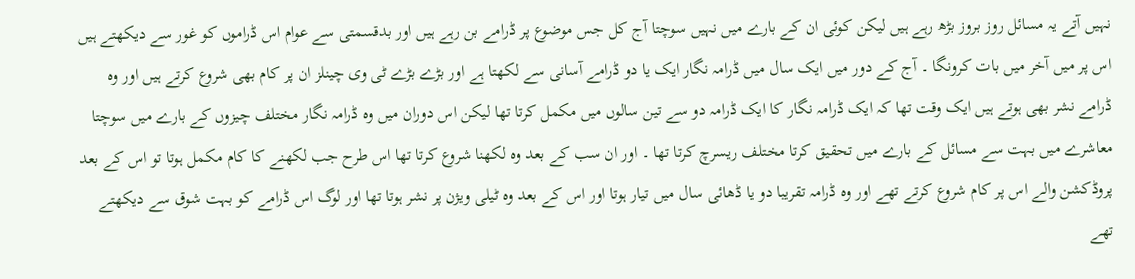نہیں آتے یہ مسائل روز بروز بڑھ رہے ہیں لیکن کوئی ان کے بارے میں نہیں سوچتا آج کل جس موضوع پر ڈرامے بن رہے ہیں اور بدقسمتی سے عوام اس ڈراموں کو غور سے دیکھتے ہیں اس پر میں آخر میں بات کرونگا ۔ آج کے دور میں ایک سال میں ڈرامہ نگار ایک یا دو ڈرامے آسانی سے لکھتا ہے اور بڑے بڑے ٹی وی چینلز ان پر کام بھی شروع کرتے ہیں اور وہ ڈرامے نشر بھی ہوتے ہیں ایک وقت تھا کہ ایک ڈرامہ نگار کا ایک ڈرامہ دو سے تین سالوں میں مکمل کرتا تھا لیکن اس دوران میں وہ ڈرامہ نگار مختلف چیزوں کے بارے میں سوچتا معاشرے میں بہت سے مسائل کے بارے میں تحقیق کرتا مختلف ریسرچ کرتا تھا ۔ اور ان سب کے بعد وہ لکھنا شروع کرتا تھا اس طرح جب لکھنے کا کام مکمل ہوتا تو اس کے بعد پروڈکشن والے اس پر کام شروع کرتے تھے اور وہ ڈرامہ تقریبا دو یا ڈھائی سال میں تیار ہوتا اور اس کے بعد وہ ٹیلی ویژن پر نشر ہوتا تھا اور لوگ اس ڈرامے کو بہت شوق سے دیکھتے تھے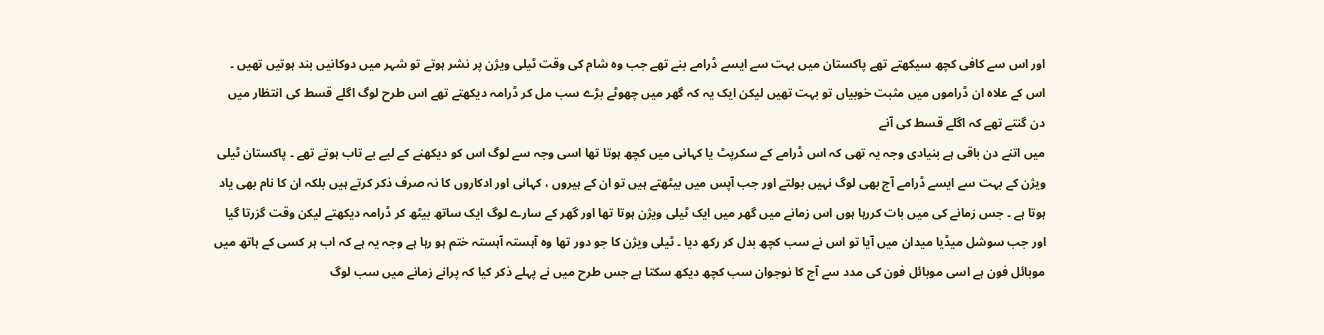اور اس سے کافی کچھ سیکھتے تھے پاکستان میں بہت سے ایسے ڈرامے بنے تھے جب وہ شام کی وقت ٹیلی ویژن پر نشر ہوتے تو شہر میں دوکانیں بند ہوتیں تھیں ۔ اس کے علاہ ان ڈراموں میں مثبت خوبیاں تو بہت تھیں لیکن ایک یہ کہ گھر میں چھوٹے بڑے سب مل کر ڈرامہ دیکھتے تھے اس طرح لوگ اگلے قسط کی انتظار میں دن گنتے تھے کہ اگلے قسط کی آنے
میں اتنے دن باقی ہے بنیادی وجہ یہ تھی کہ اس ڈرامے کے سکرپٹ یا کہانی میں کچھ ہوتا تھا اسی وجہ سے لوگ اس کو دیکھنے کے لیے بے تاب ہوتے تھے ۔ پاکستان ٹیلی ویژن کے بہت سے ایسے ڈرامے آج بھی لوگ نہیں بولتے اور جب آپس میں بیٹھتے ہیں تو ان کے ہیروں ، کہانی اور ادکاروں کا نہ صرف ذکر کرتے ہیں بلکہ ان کا نام بھی یاد ہوتا ہے ۔ جس زمانے کی میں بات کررہا ہوں اس زمانے میں گھر میں ایک ٹیلی ویژن ہوتا تھا اور گھر کے سارے لوگ ایک ساتھ بیٹھ کر ڈرامہ دیکھتے لیکن وقت گزرتا گیا اور جب سوشل میڈیا میدان میں آیا تو اس نے سب کچھ بدل کر رکھ دیا ۔ ٹیلی ویژن کا جو دور تھا وہ آہستہ آہستہ ختم ہو رہا ہے وجہ یہ ہے کہ اب ہر کسی کے ہاتھ میں موبائل فون ہے اسی موبائل فون کی مدد سے آج کا نوجوان سب کچھ دیکھ سکتا ہے جس طرح میں نے پہلے ذکر کیا کہ پرانے زمانے میں سب لوگ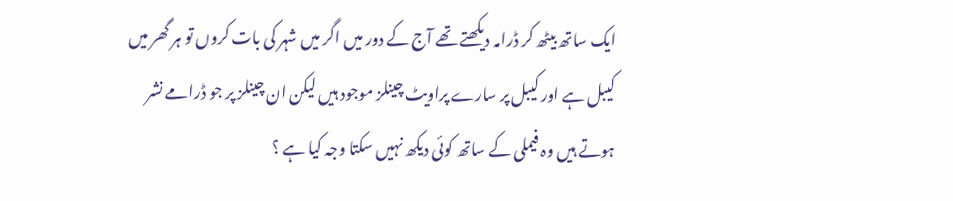ایک ساتھ بیٹھ کر ڈرامہ دیکھتے تھے آج کے دور میں اگر میں شہر کی بات کروں تو ہر گھر میں کیبل ہے اور کیبل پر سارے پراویٹ چینلز موجود ہیں لیکن ان چینلز پر جو ڈرامے نشر ہوتے ہیں وہ فیملی کے ساتھ کوئی دیکھ نہیں سکتا وجہ کیا ہے ؟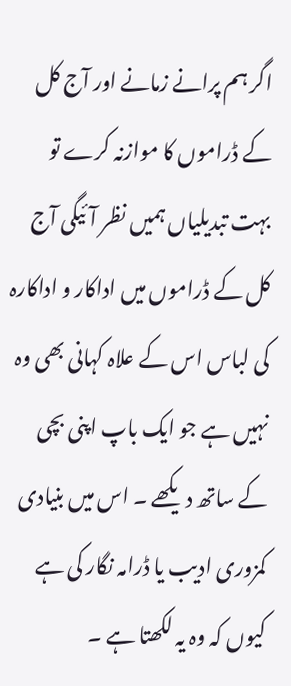اگر ہم پرانے زمانے اور آج کل کے ڈراموں کا موازنہ کرے تو بہت تبدیلیاں ہمیں نظر آئیگی آج کل کے ڈراموں میں اداکار و اداکارہ کی لباس اس کے علاہ کہانی بھی وہ نہیں ہے جو ایک باپ اپنی بچی کے ساتھ دیکھے ۔ اس میں بنیادی کمزوری ادیب یا ڈرامہ نگار کی ہے کیوں کہ وہ یہ لکھتا ہے ۔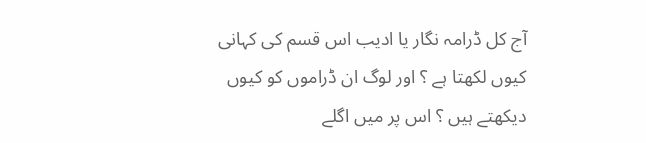آج کل ڈرامہ نگار یا ادیب اس قسم کی کہانی کیوں لکھتا ہے ؟ اور لوگ ان ڈراموں کو کیوں دیکھتے ہیں ؟ اس پر میں اگلے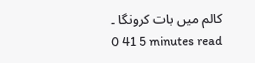کالم میں بات کرونگا ۔
0 41 5 minutes read